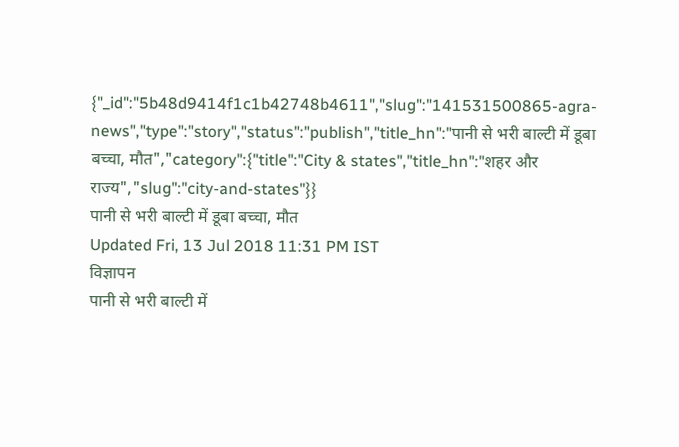{"_id":"5b48d9414f1c1b42748b4611","slug":"141531500865-agra-news","type":"story","status":"publish","title_hn":"पानी से भरी बाल्टी में डूबा बच्चा, मौत","category":{"title":"City & states","title_hn":"शहर और राज्य","slug":"city-and-states"}}
पानी से भरी बाल्टी में डूबा बच्चा, मौत
Updated Fri, 13 Jul 2018 11:31 PM IST
विज्ञापन
पानी से भरी बाल्टी में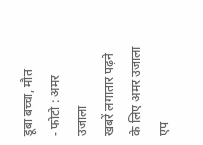डूबा बच्चा, मौत
- फोटो : अमर उजाला
खबरें लगातार पढ़ने के लिए अमर उजाला एप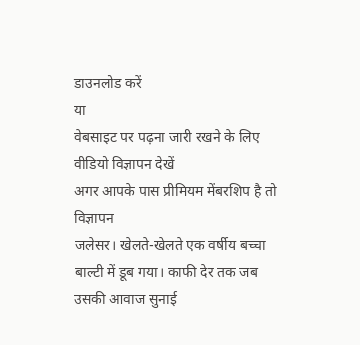डाउनलोड करें
या
वेबसाइट पर पढ़ना जारी रखने के लिए वीडियो विज्ञापन देखें
अगर आपके पास प्रीमियम मेंबरशिप है तो
विज्ञापन
जलेसर। खेलते-खेलते एक वर्षीय बच्चा बाल्टी में डूब गया। काफी देर तक जब उसकी आवाज सुनाई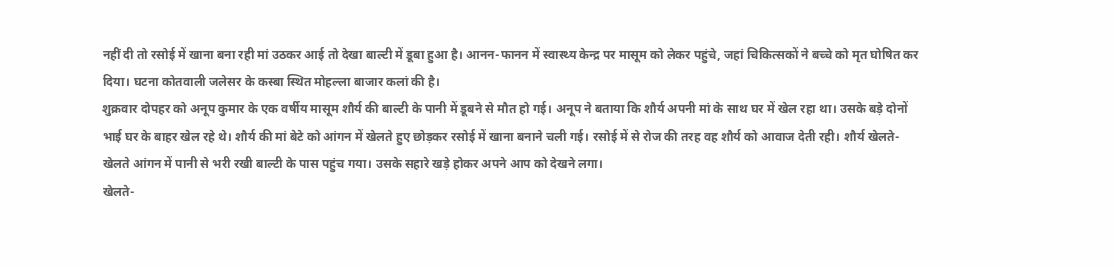नहीं दी तो रसोई में खाना बना रही मां उठकर आई तो देखा बाल्टी में डूबा हुआ है। आनन-फानन में स्वास्थ्य केन्द्र पर मासूम को लेकर पहुंचे, जहां चिकित्सकों ने बच्चे को मृत घोषित कर दिया। घटना कोतवाली जलेसर के कस्बा स्थित मोहल्ला बाजार कलां की है।
शुक्रवार दोपहर को अनूप कुमार के एक वर्षीय मासूम शौर्य की बाल्टी के पानी में डूबने से मौत हो गई। अनूप ने बताया कि शौर्य अपनी मां के साथ घर में खेल रहा था। उसके बड़े दोनों भाई घर के बाहर खेल रहे थे। शौर्य की मां बेटे को आंगन में खेलते हुए छोड़कर रसोई में खाना बनाने चली गई। रसोई में से रोज की तरह वह शौर्य को आवाज देती रही। शौर्य खेलते-खेलते आंगन में पानी से भरी रखी बाल्टी के पास पहुंच गया। उसके सहारे खड़े होकर अपने आप को देखने लगा।
खेलते-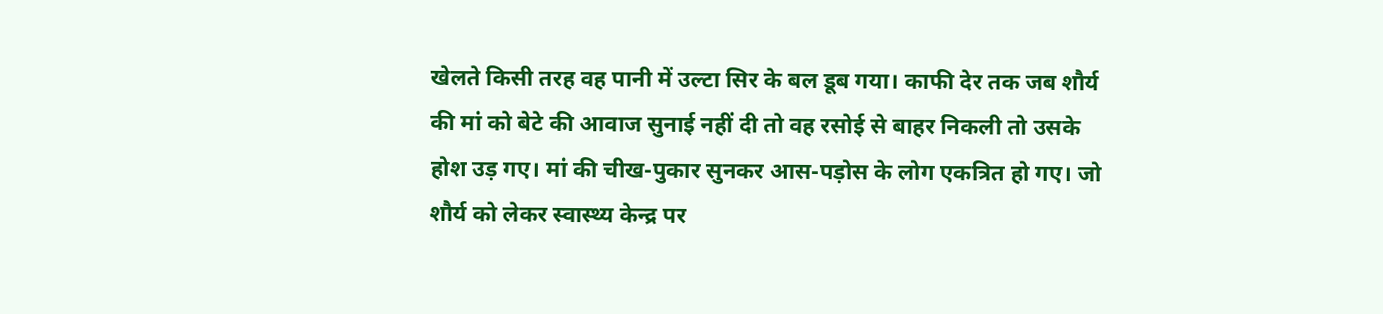खेलते किसी तरह वह पानी में उल्टा सिर के बल डूब गया। काफी देर तक जब शौर्य की मां को बेटे की आवाज सुनाई नहीं दी तो वह रसोई से बाहर निकली तो उसके होश उड़ गए। मां की चीख-पुकार सुनकर आस-पड़ोस के लोग एकत्रित हो गए। जो शौर्य को लेकर स्वास्थ्य केन्द्र पर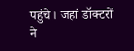पहुंचे। जहां डॉक्टरों ने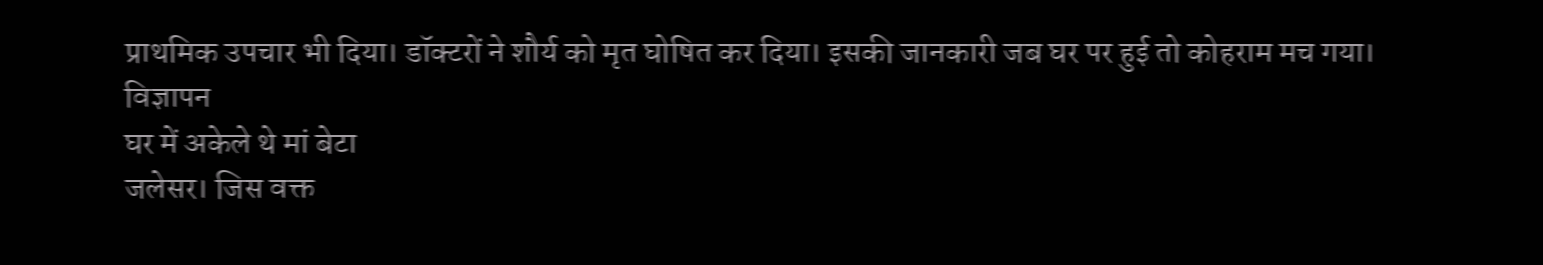प्राथमिक उपचार भी दिया। डॉक्टरों ने शौर्य को मृत घोषित कर दिया। इसकी जानकारी जब घर पर हुई तो कोहराम मच गया।
विज्ञापन
घर में अकेले थे मां बेटा
जलेसर। जिस वक्त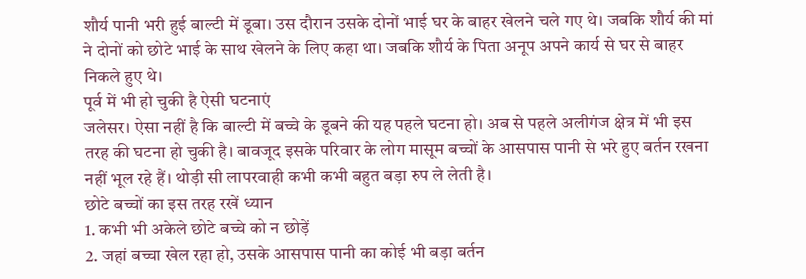शौर्य पानी भरी हुई बाल्टी में डूबा। उस दौरान उसके दोनों भाई घर के बाहर खेलने चले गए थे। जबकि शौर्य की मां ने दोनों को छोटे भाई के साथ खेलने के लिए कहा था। जबकि शौर्य के पिता अनूप अपने कार्य से घर से बाहर निकले हुए थे।
पूर्व में भी हो चुकी है ऐसी घटनाएं
जलेसर। ऐसा नहीं है कि बाल्टी में बच्चे के डूबने की यह पहले घटना हो। अब से पहले अलीगंज क्षेत्र में भी इस तरह की घटना हो चुकी है। बावजूद इसके परिवार के लोग मासूम बच्चों के आसपास पानी से भरे हुए बर्तन रखना नहीं भूल रहे हैं। थोड़ी सी लापरवाही कभी कभी बहुत बड़ा रुप ले लेती है।
छोटे बच्चों का इस तरह रखें ध्यान
1. कभी भी अकेले छोटे बच्चे को न छोड़ें
2. जहां बच्चा खेल रहा हो, उसके आसपास पानी का कोई भी बड़ा बर्तन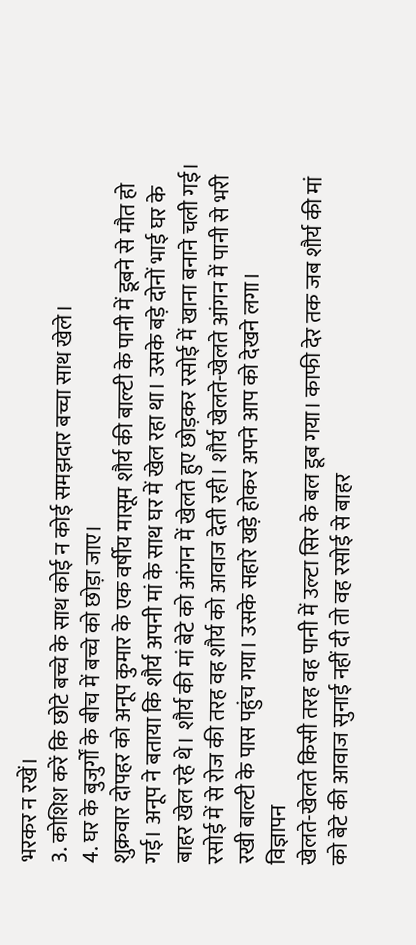भरकर न रखें।
3. कोशिश करें कि छोटे बच्चे के साथ कोई न कोई समझदार बच्चा साथ खेले।
4. घर के बुजुर्गों के बीच में बच्चे को छोड़ा जाए।
शुक्रवार दोपहर को अनूप कुमार के एक वर्षीय मासूम शौर्य की बाल्टी के पानी में डूबने से मौत हो गई। अनूप ने बताया कि शौर्य अपनी मां के साथ घर में खेल रहा था। उसके बड़े दोनों भाई घर के बाहर खेल रहे थे। शौर्य की मां बेटे को आंगन में खेलते हुए छोड़कर रसोई में खाना बनाने चली गई। रसोई में से रोज की तरह वह शौर्य को आवाज देती रही। शौर्य खेलते-खेलते आंगन में पानी से भरी रखी बाल्टी के पास पहुंच गया। उसके सहारे खड़े होकर अपने आप को देखने लगा।
विज्ञापन
खेलते-खेलते किसी तरह वह पानी में उल्टा सिर के बल डूब गया। काफी देर तक जब शौर्य की मां को बेटे की आवाज सुनाई नहीं दी तो वह रसोई से बाहर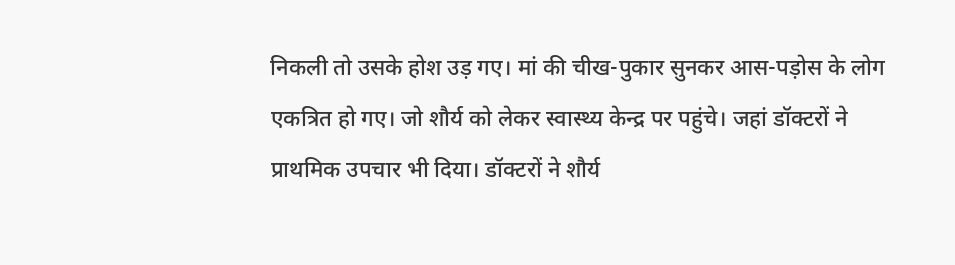निकली तो उसके होश उड़ गए। मां की चीख-पुकार सुनकर आस-पड़ोस के लोग एकत्रित हो गए। जो शौर्य को लेकर स्वास्थ्य केन्द्र पर पहुंचे। जहां डॉक्टरों ने प्राथमिक उपचार भी दिया। डॉक्टरों ने शौर्य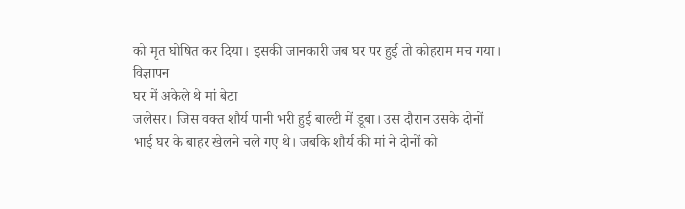को मृत घोषित कर दिया। इसकी जानकारी जब घर पर हुई तो कोहराम मच गया।
विज्ञापन
घर में अकेले थे मां बेटा
जलेसर। जिस वक्त शौर्य पानी भरी हुई बाल्टी में डूबा। उस दौरान उसके दोनों भाई घर के बाहर खेलने चले गए थे। जबकि शौर्य की मां ने दोनों को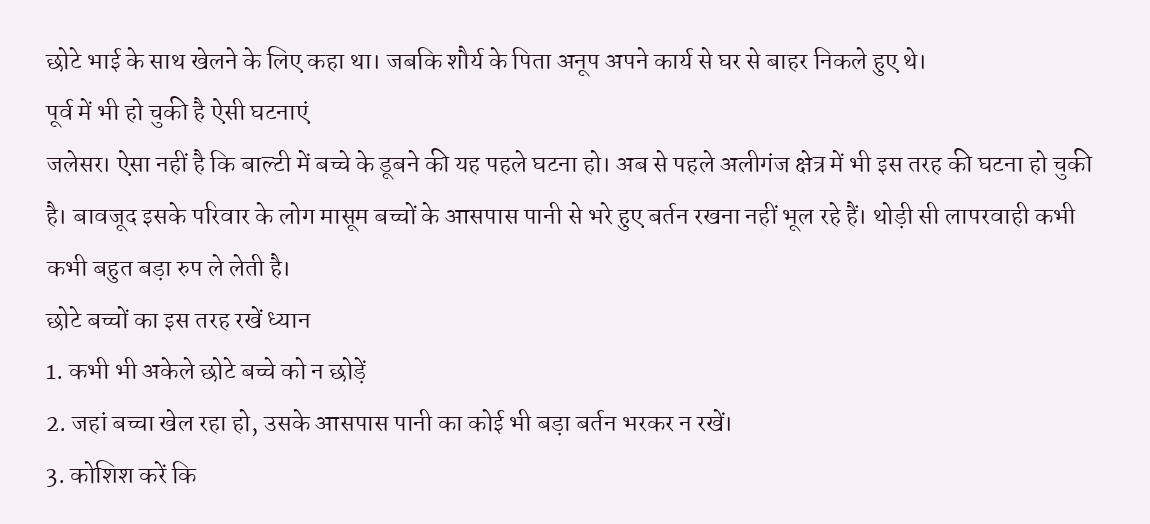छोटे भाई के साथ खेलने के लिए कहा था। जबकि शौर्य के पिता अनूप अपने कार्य से घर से बाहर निकले हुए थे।
पूर्व में भी हो चुकी है ऐसी घटनाएं
जलेसर। ऐसा नहीं है कि बाल्टी में बच्चे के डूबने की यह पहले घटना हो। अब से पहले अलीगंज क्षेत्र में भी इस तरह की घटना हो चुकी है। बावजूद इसके परिवार के लोग मासूम बच्चों के आसपास पानी से भरे हुए बर्तन रखना नहीं भूल रहे हैं। थोड़ी सी लापरवाही कभी कभी बहुत बड़ा रुप ले लेती है।
छोटे बच्चों का इस तरह रखें ध्यान
1. कभी भी अकेले छोटे बच्चे को न छोड़ें
2. जहां बच्चा खेल रहा हो, उसके आसपास पानी का कोई भी बड़ा बर्तन भरकर न रखें।
3. कोशिश करें कि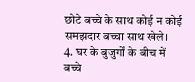छोटे बच्चे के साथ कोई न कोई समझदार बच्चा साथ खेले।
4. घर के बुजुर्गों के बीच में बच्चे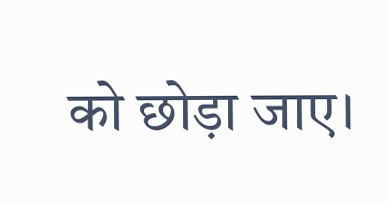को छोड़ा जाए।